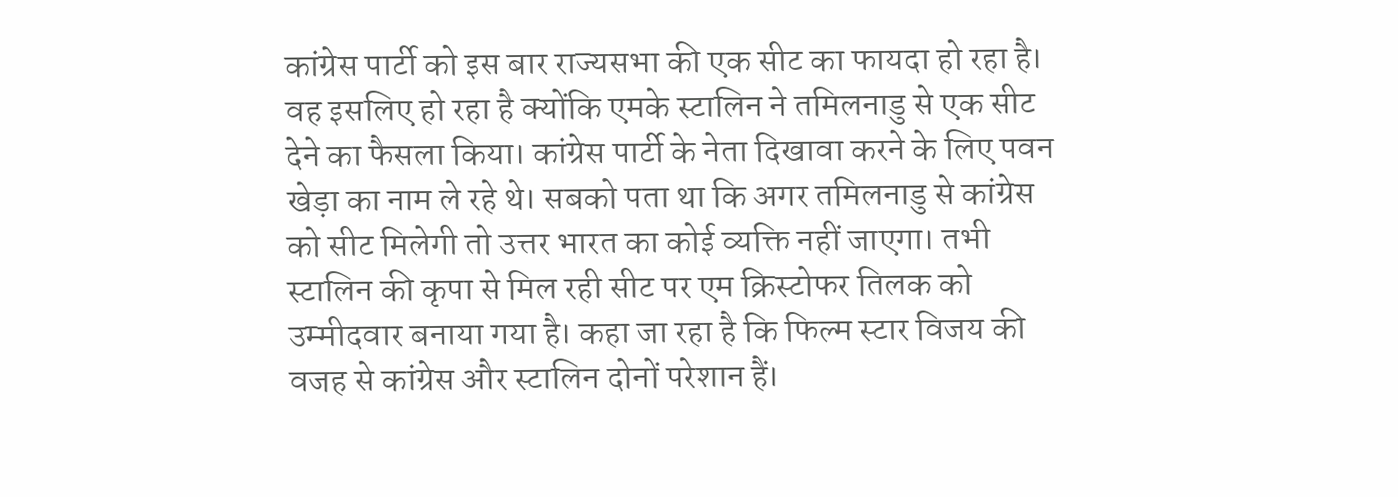कांग्रेस पार्टी को इस बार राज्यसभा की एक सीट का फायदा हो रहा है। वह इसलिए हो रहा है क्योंकि एमके स्टालिन ने तमिलनाडु से एक सीट देने का फैसला किया। कांग्रेस पार्टी के नेता दिखावा करने के लिए पवन खेड़ा का नाम ले रहे थे। सबको पता था कि अगर तमिलनाडु से कांग्रेस को सीट मिलेगी तो उत्तर भारत का कोई व्यक्ति नहीं जाएगा। तभी स्टालिन की कृपा से मिल रही सीट पर एम क्रिस्टोफर तिलक को उम्मीदवार बनाया गया है। कहा जा रहा है कि फिल्म स्टार विजय की वजह से कांग्रेस और स्टालिन दोनों परेशान हैं।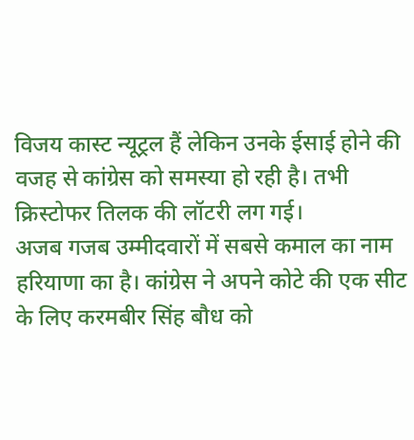विजय कास्ट न्यूट्रल हैं लेकिन उनके ईसाई होने की वजह से कांग्रेस को समस्या हो रही है। तभी क्रिस्टोफर तिलक की लॉटरी लग गई।
अजब गजब उम्मीदवारों में सबसे कमाल का नाम हरियाणा का है। कांग्रेस ने अपने कोटे की एक सीट के लिए करमबीर सिंह बौध को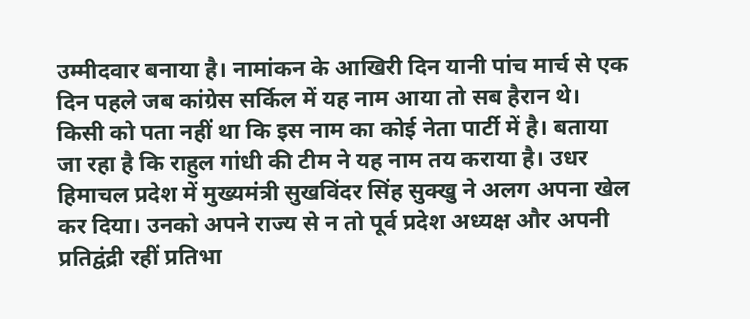उम्मीदवार बनाया है। नामांकन के आखिरी दिन यानी पांच मार्च से एक दिन पहले जब कांग्रेस सर्किल में यह नाम आया तो सब हैरान थे। किसी को पता नहीं था कि इस नाम का कोई नेता पार्टी में है। बताया जा रहा है कि राहुल गांधी की टीम ने यह नाम तय कराया है। उधर हिमाचल प्रदेश में मुख्यमंत्री सुखविंदर सिंह सुक्खु ने अलग अपना खेल कर दिया। उनको अपने राज्य से न तो पूर्व प्रदेश अध्यक्ष और अपनी प्रतिद्वंद्री रहीं प्रतिभा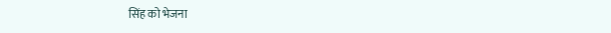सिंह को भेजना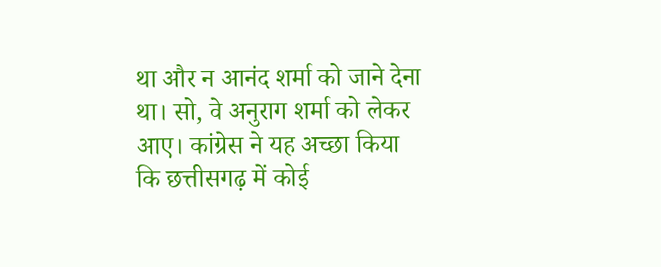था और न आनंद शर्मा को जाने देना था। सो, वे अनुराग शर्मा को लेकर आए। कांग्रेस ने यह अच्छा किया कि छत्तीसगढ़ में कोई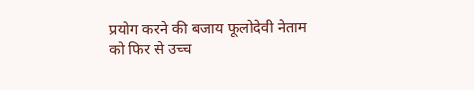प्रयोग करने की बजाय फूलोदेवी नेताम को फिर से उच्च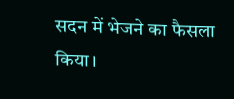सदन में भेजने का फैसला किया।